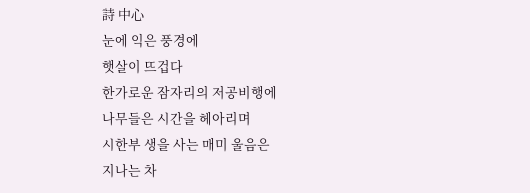詩 中心
눈에 익은 풍경에
햇살이 뜨겁다
한가로운 잠자리의 저공비행에
나무들은 시간을 헤아리며
시한부 생을 사는 매미 울음은
지나는 차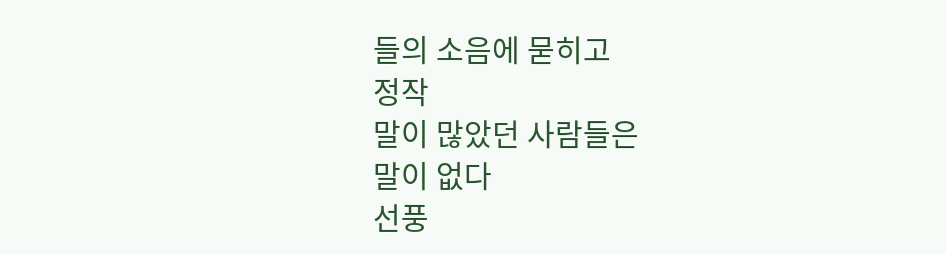들의 소음에 묻히고
정작
말이 많았던 사람들은
말이 없다
선풍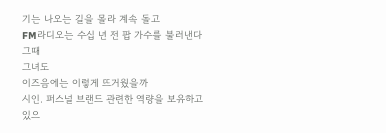기는 나오는 길을 몰라 계속 돌고
FM라디오는 수십 년 전 팝 가수를 불러낸다
그때
그녀도
이즈음에는 이렇게 뜨거웠을까
시인. 퍼스널 브랜드 관련한 역량을 보유하고 있으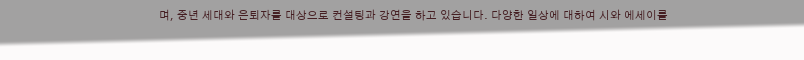며, 중년 세대와 은퇴자를 대상으로 컨설팅과 강연을 하고 있습니다. 다양한 일상에 대하여 시와 에세이를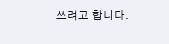쓰려고 합니다.